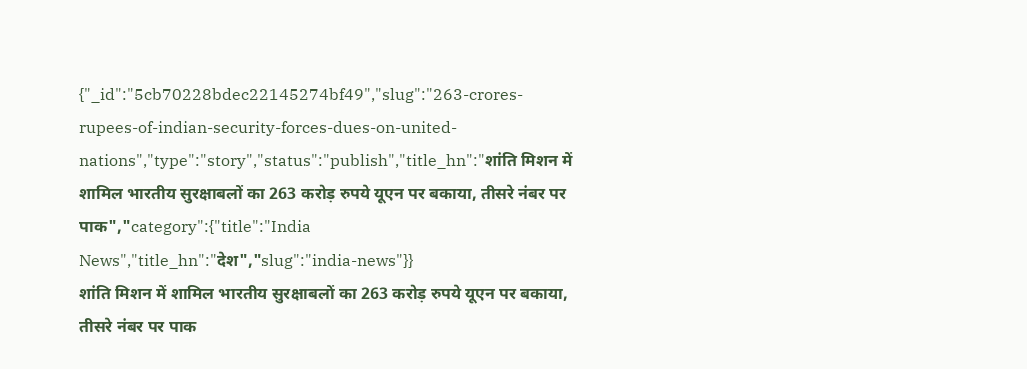{"_id":"5cb70228bdec22145274bf49","slug":"263-crores-rupees-of-indian-security-forces-dues-on-united-nations","type":"story","status":"publish","title_hn":"शांति मिशन में शामिल भारतीय सुरक्षाबलों का 263 करोड़ रुपये यूएन पर बकाया, तीसरे नंबर पर पाक","category":{"title":"India News","title_hn":"देश","slug":"india-news"}}
शांति मिशन में शामिल भारतीय सुरक्षाबलों का 263 करोड़ रुपये यूएन पर बकाया, तीसरे नंबर पर पाक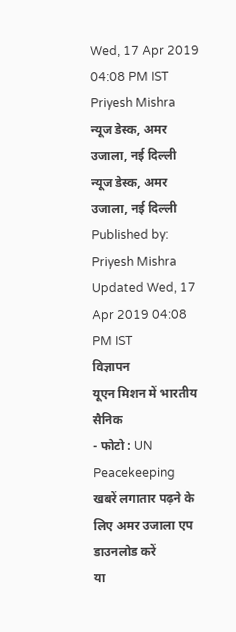Wed, 17 Apr 2019 04:08 PM IST
Priyesh Mishra
न्यूज डेस्क, अमर उजाला, नई दिल्ली
न्यूज डेस्क, अमर उजाला, नई दिल्ली
Published by: Priyesh Mishra
Updated Wed, 17 Apr 2019 04:08 PM IST
विज्ञापन
यूएन मिशन में भारतीय सैनिक
- फोटो : UN Peacekeeping
खबरें लगातार पढ़ने के लिए अमर उजाला एप डाउनलोड करें
या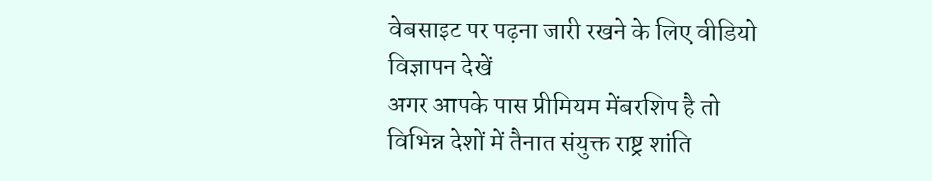वेबसाइट पर पढ़ना जारी रखने के लिए वीडियो विज्ञापन देखें
अगर आपके पास प्रीमियम मेंबरशिप है तो
विभिन्न देशों में तैनात संयुक्त राष्ट्र शांति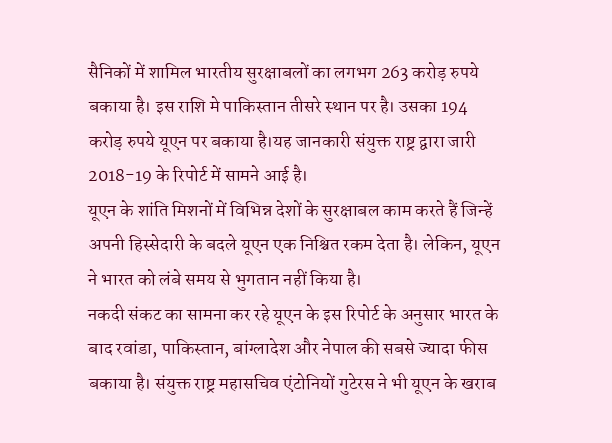सैनिकों में शामिल भारतीय सुरक्षाबलों का लगभग 263 करोड़ रुपये बकाया है। इस राशि मे पाकिस्तान तीसरे स्थान पर है। उसका 194 करोड़ रुपये यूएन पर बकाया है।यह जानकारी संयुक्त राष्ट्र द्वारा जारी 2018-19 के रिपोर्ट में सामने आई है।
यूएन के शांति मिशनों में विभिन्न देशों के सुरक्षाबल काम करते हैं जिन्हें अपनी हिस्सेदारी के बदले यूएन एक निश्चित रकम देता है। लेकिन, यूएन ने भारत को लंबे समय से भुगतान नहीं किया है।
नकदी संकट का सामना कर रहे यूएन के इस रिपोर्ट के अनुसार भारत के बाद रवांडा, पाकिस्तान, बांग्लादेश और नेपाल की सबसे ज्यादा फीस बकाया है। संयुक्त राष्ट्र महासचिव एंटोनियों गुटेरस ने भी यूएन के खराब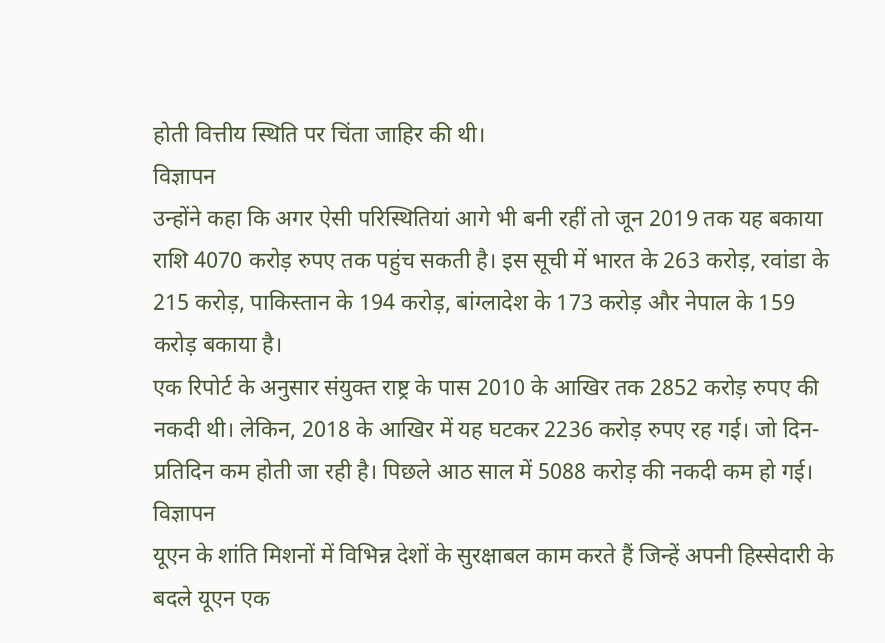होती वित्तीय स्थिति पर चिंता जाहिर की थी।
विज्ञापन
उन्होंने कहा कि अगर ऐसी परिस्थितियां आगे भी बनी रहीं तो जून 2019 तक यह बकाया राशि 4070 करोड़ रुपए तक पहुंच सकती है। इस सूची में भारत के 263 करोड़, रवांडा के 215 करोड़, पाकिस्तान के 194 करोड़, बांग्लादेश के 173 करोड़ और नेपाल के 159 करोड़ बकाया है।
एक रिपोर्ट के अनुसार संयुक्त राष्ट्र के पास 2010 के आखिर तक 2852 करोड़ रुपए की नकदी थी। लेकिन, 2018 के आखिर में यह घटकर 2236 करोड़ रुपए रह गई। जो दिन-प्रतिदिन कम होती जा रही है। पिछले आठ साल में 5088 करोड़ की नकदी कम हो गई।
विज्ञापन
यूएन के शांति मिशनों में विभिन्न देशों के सुरक्षाबल काम करते हैं जिन्हें अपनी हिस्सेदारी के बदले यूएन एक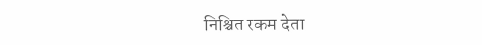निश्चित रकम देता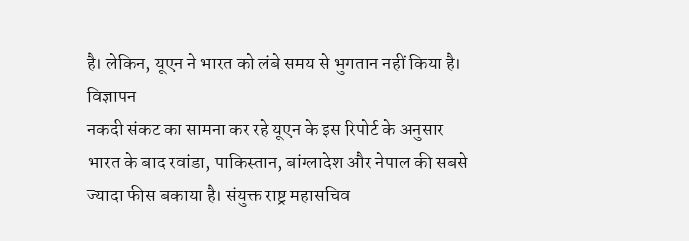है। लेकिन, यूएन ने भारत को लंबे समय से भुगतान नहीं किया है।
विज्ञापन
नकदी संकट का सामना कर रहे यूएन के इस रिपोर्ट के अनुसार भारत के बाद रवांडा, पाकिस्तान, बांग्लादेश और नेपाल की सबसे ज्यादा फीस बकाया है। संयुक्त राष्ट्र महासचिव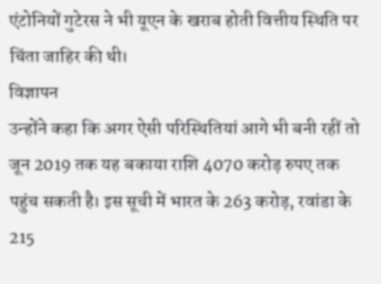एंटोनियों गुटेरस ने भी यूएन के खराब होती वित्तीय स्थिति पर चिंता जाहिर की थी।
विज्ञापन
उन्होंने कहा कि अगर ऐसी परिस्थितियां आगे भी बनी रहीं तो जून 2019 तक यह बकाया राशि 4070 करोड़ रुपए तक पहुंच सकती है। इस सूची में भारत के 263 करोड़, रवांडा के 215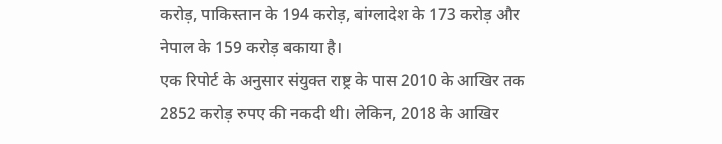करोड़, पाकिस्तान के 194 करोड़, बांग्लादेश के 173 करोड़ और नेपाल के 159 करोड़ बकाया है।
एक रिपोर्ट के अनुसार संयुक्त राष्ट्र के पास 2010 के आखिर तक 2852 करोड़ रुपए की नकदी थी। लेकिन, 2018 के आखिर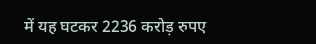में यह घटकर 2236 करोड़ रुपए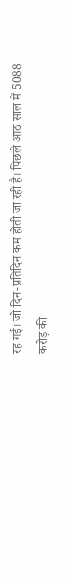रह गई। जो दिन-प्रतिदिन कम होती जा रही है। पिछले आठ साल में 5088 करोड़ की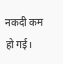नकदी कम हो गई।